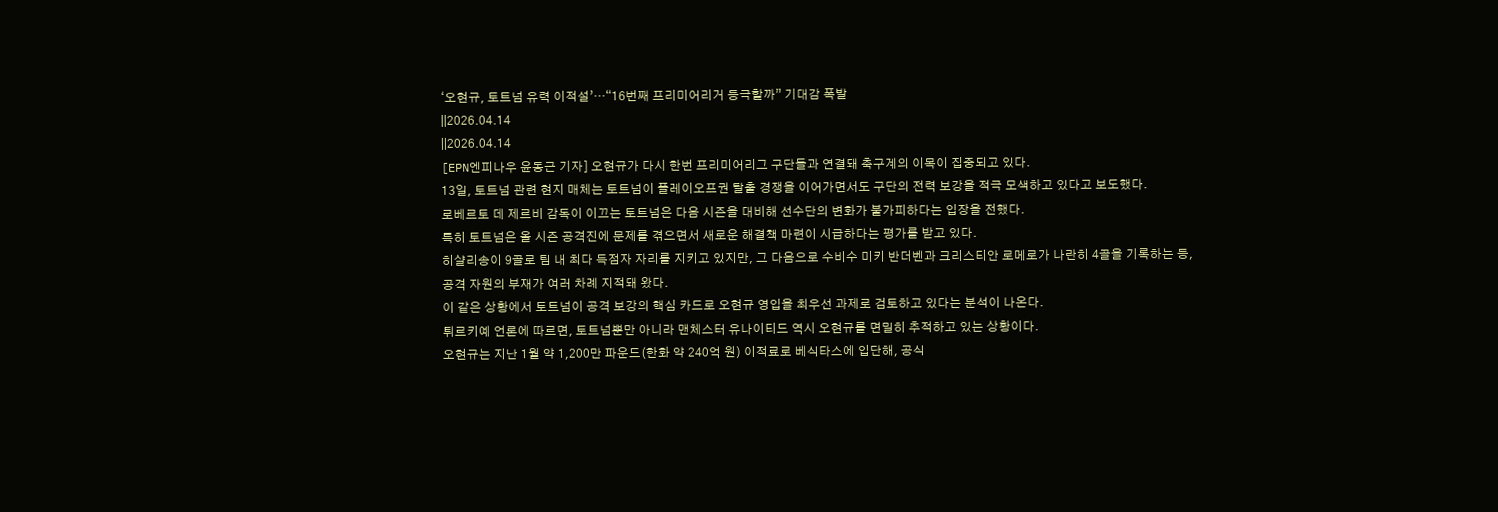‘오현규, 토트넘 유력 이적설’…“16번째 프리미어리거 등극할까” 기대감 폭발
||2026.04.14
||2026.04.14
[EPN엔피나우 윤동근 기자] 오현규가 다시 한번 프리미어리그 구단들과 연결돼 축구계의 이목이 집중되고 있다.
13일, 토트넘 관련 현지 매체는 토트넘이 플레이오프권 탈출 경쟁을 이어가면서도 구단의 전력 보강을 적극 모색하고 있다고 보도했다.
로베르토 데 제르비 감독이 이끄는 토트넘은 다음 시즌을 대비해 선수단의 변화가 불가피하다는 입장을 전했다.
특히 토트넘은 올 시즌 공격진에 문제를 겪으면서 새로운 해결책 마련이 시급하다는 평가를 받고 있다.
히샬리송이 9골로 팀 내 최다 득점자 자리를 지키고 있지만, 그 다음으로 수비수 미키 반더벤과 크리스티안 로메로가 나란히 4골을 기록하는 등, 공격 자원의 부재가 여러 차례 지적돼 왔다.
이 같은 상황에서 토트넘이 공격 보강의 핵심 카드로 오현규 영입을 최우선 과제로 검토하고 있다는 분석이 나온다.
튀르키예 언론에 따르면, 토트넘뿐만 아니라 맨체스터 유나이티드 역시 오현규를 면밀히 추적하고 있는 상황이다.
오현규는 지난 1월 약 1,200만 파운드(한화 약 240억 원) 이적료로 베식타스에 입단해, 공식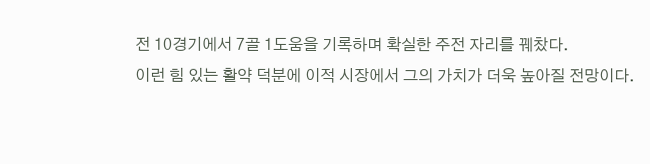전 10경기에서 7골 1도움을 기록하며 확실한 주전 자리를 꿰찼다.
이런 힘 있는 활약 덕분에 이적 시장에서 그의 가치가 더욱 높아질 전망이다.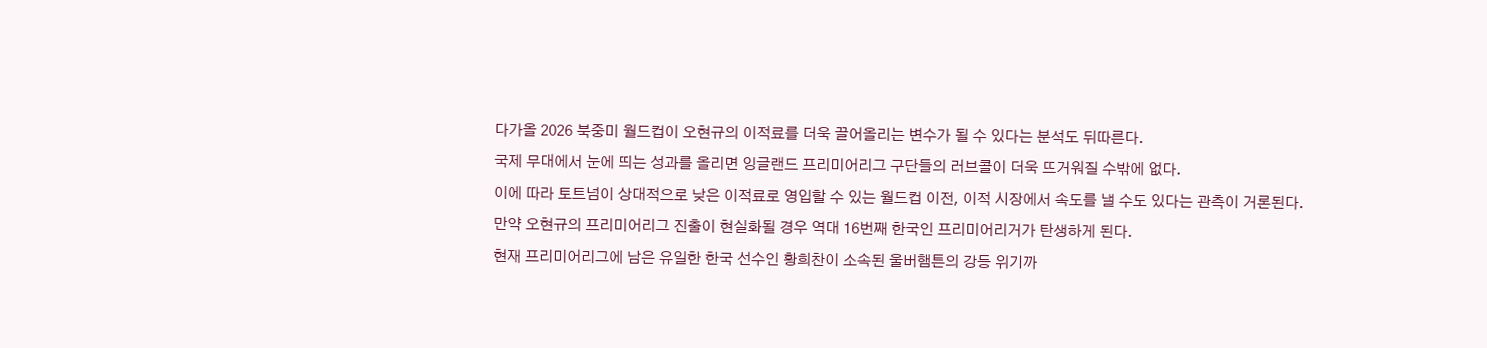다가올 2026 북중미 월드컵이 오현규의 이적료를 더욱 끌어올리는 변수가 될 수 있다는 분석도 뒤따른다.
국제 무대에서 눈에 띄는 성과를 올리면 잉글랜드 프리미어리그 구단들의 러브콜이 더욱 뜨거워질 수밖에 없다.
이에 따라 토트넘이 상대적으로 낮은 이적료로 영입할 수 있는 월드컵 이전, 이적 시장에서 속도를 낼 수도 있다는 관측이 거론된다.
만약 오현규의 프리미어리그 진출이 현실화될 경우 역대 16번째 한국인 프리미어리거가 탄생하게 된다.
현재 프리미어리그에 남은 유일한 한국 선수인 황희찬이 소속된 울버햄튼의 강등 위기까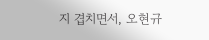지 겹치면서, 오현규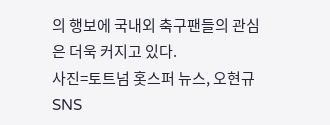의 행보에 국내외 축구팬들의 관심은 더욱 커지고 있다.
사진=토트넘 홋스퍼 뉴스, 오현규 SNS